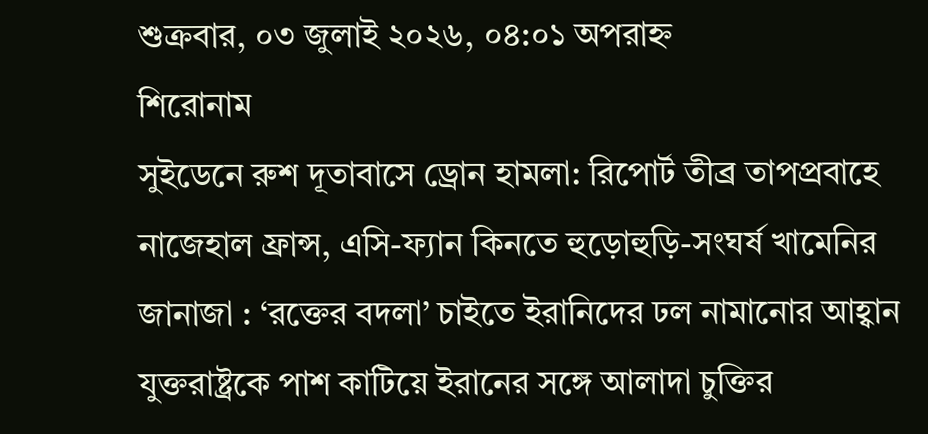শুক্রবার, ০৩ জুলাই ২০২৬, ০৪:০১ অপরাহ্ন
শিরোনাম
সুইডেনে রুশ দূতাবাসে ড্রোন হামলা: রিপোর্ট তীব্র তাপপ্রবাহে নাজেহাল ফ্রান্স, এসি-ফ্যান কিনতে হুড়োহুড়ি-সংঘর্ষ খামেনির জানাজা : ‘রক্তের বদলা’ চাইতে ইরানিদের ঢল নামানোর আহ্বান যুক্তরাষ্ট্রকে পাশ কাটিয়ে ইরানের সঙ্গে আলাদা চুক্তির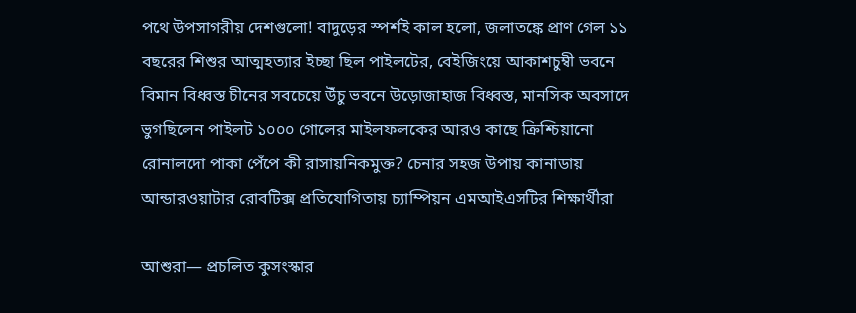পথে উপসাগরীয় দেশগুলো! বাদুড়ের স্পর্শই কাল হলো, জলাতঙ্কে প্রাণ গেল ১১ বছরের শিশুর আত্মহত্যার ইচ্ছা ছিল পাইলটের, বেইজিংয়ে আকাশচুম্বী ভবনে বিমান বিধ্বস্ত চীনের সবচেয়ে উঁচু ভবনে উড়োজাহাজ বিধ্বস্ত, মানসিক অবসাদে ভুগছিলেন পাইলট ১০০০ গোলের মাইলফলকের আরও কাছে ক্রিশ্চিয়ানো রোনালদো পাকা পেঁপে কী রাসায়নিকমুক্ত? চেনার সহজ উপায় কানাডায় আন্ডারওয়াটার রোবটিক্স প্রতিযোগিতায় চ্যাম্পিয়ন এমআইএসটির শিক্ষার্থীরা

আশুরা— প্রচলিত কুসংস্কার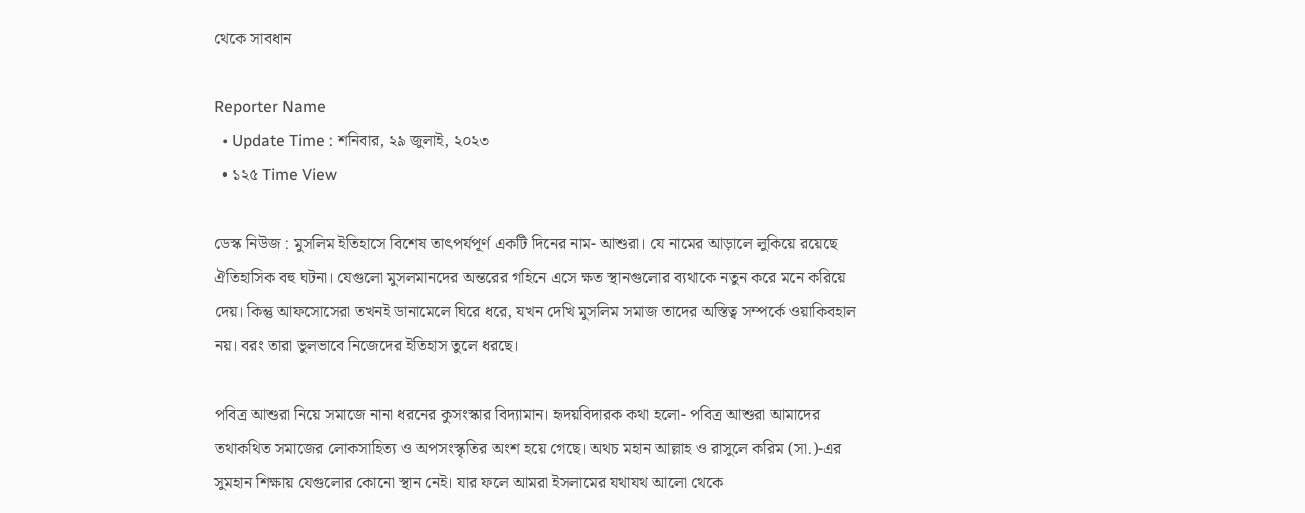থেকে সাবধান

Reporter Name
  • Update Time : শনিবার, ২৯ জুলাই, ২০২৩
  • ১২৫ Time View

ডেস্ক নিউজ : মুসলিম ইতিহাসে বিশেষ তাৎপর্যপূর্ণ একটি দিনের নাম- আশুরা। যে নামের আড়ালে লুকিয়ে রয়েছে ঐতিহাসিক বহু ঘটনা। যেগুলো মুসলমানদের অন্তরের গহিনে এসে ক্ষত স্থানগুলোর ব্যথাকে নতুন করে মনে করিয়ে দেয়। কিন্তু আফসোসেরা তখনই ডানামেলে ঘিরে ধরে, যখন দেখি মুসলিম সমাজ তাদের অস্তিত্ব সম্পর্কে ওয়াকিবহাল নয়। বরং তারা ভুলভাবে নিজেদের ইতিহাস তুলে ধরছে।

পবিত্র আশুরা নিয়ে সমাজে নানা ধরনের কুসংস্কার বিদ্যামান। হৃদয়বিদারক কথা হলো- পবিত্র আশুরা আমাদের তথাকথিত সমাজের লোকসাহিত্য ও অপসংস্কৃতির অংশ হয়ে গেছে। অথচ মহান আল্লাহ ও রাসুলে করিম (সা.)-এর সুমহান শিক্ষায় যেগুলোর কোনো স্থান নেই। যার ফলে আমরা ইসলামের যথাযথ আলো থেকে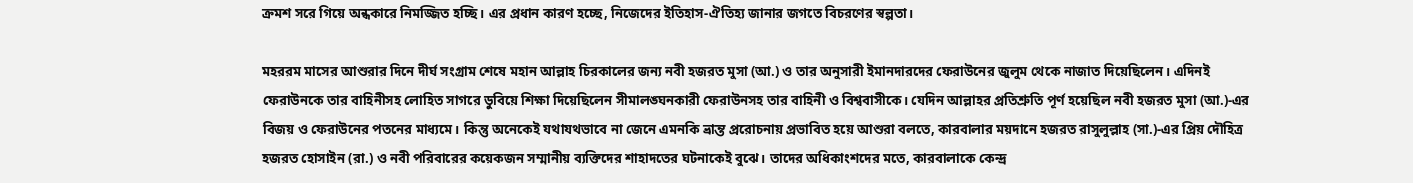ক্রমশ সরে গিয়ে অন্ধকারে নিমজ্জিত হচ্ছি। এর প্রধান কারণ হচ্ছে, নিজেদের ইতিহাস-ঐতিহ্য জানার জগতে বিচরণের স্বল্পতা।

মহররম মাসের আশুরার দিনে দীর্ঘ সংগ্রাম শেষে মহান আল্লাহ চিরকালের জন্য নবী হজরত মুসা (আ.) ও তার অনুসারী ইমানদারদের ফেরাউনের জুলুম থেকে নাজাত দিয়েছিলেন। এদিনই ফেরাউনকে তার বাহিনীসহ লোহিত সাগরে ডুবিয়ে শিক্ষা দিয়েছিলেন সীমালঙ্ঘনকারী ফেরাউনসহ তার বাহিনী ও বিশ্ববাসীকে। যেদিন আল্লাহর প্রতিশ্রুতি পূর্ণ হয়েছিল নবী হজরত মুসা (আ.)-এর বিজয় ও ফেরাউনের পতনের মাধ্যমে। কিন্তু অনেকেই যথাযথভাবে না জেনে এমনকি ভ্রান্ত প্ররোচনায় প্রভাবিত হয়ে আশুরা বলতে, কারবালার ময়দানে হজরত রাসুলুল্লাহ (সা.)-এর প্রিয় দৌহিত্র হজরত হোসাইন (রা.) ও নবী পরিবারের কয়েকজন সম্মানীয় ব্যক্তিদের শাহাদতের ঘটনাকেই বুঝে। তাদের অধিকাংশদের মতে, কারবালাকে কেন্দ্র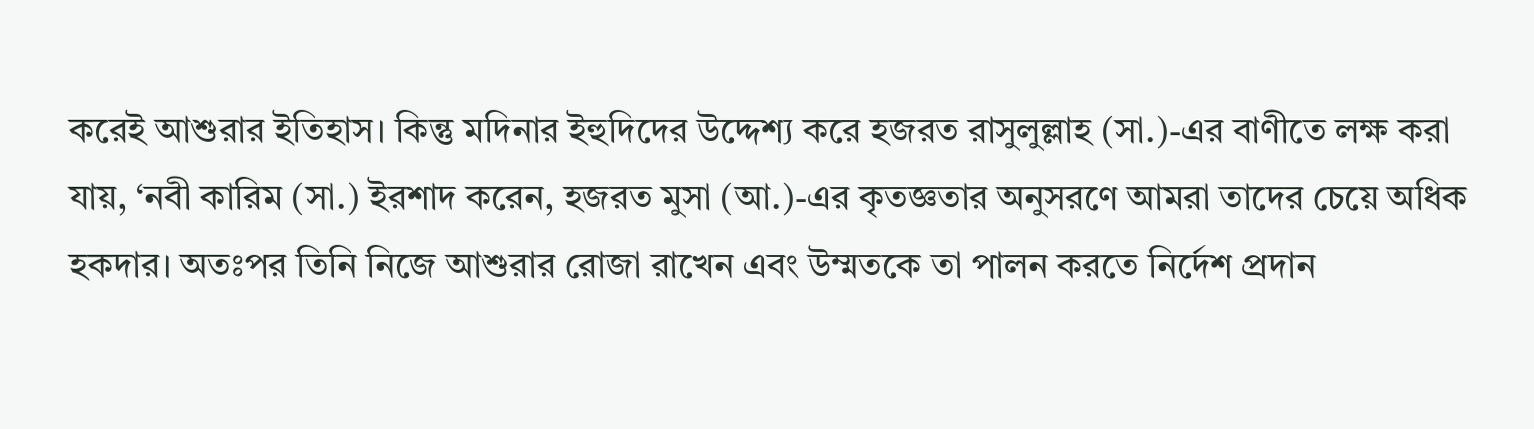করেই আশুরার ইতিহাস। কিন্তু মদিনার ইহুদিদের উদ্দেশ্য করে হজরত রাসুলুল্লাহ (সা.)-এর বাণীতে লক্ষ করা যায়, ‘নবী কারিম (সা.) ইরশাদ করেন, হজরত মুসা (আ.)-এর কৃতজ্ঞতার অনুসরণে আমরা তাদের চেয়ে অধিক হকদার। অতঃপর তিনি নিজে আশুরার রোজা রাখেন এবং উম্মতকে তা পালন করতে নির্দেশ প্রদান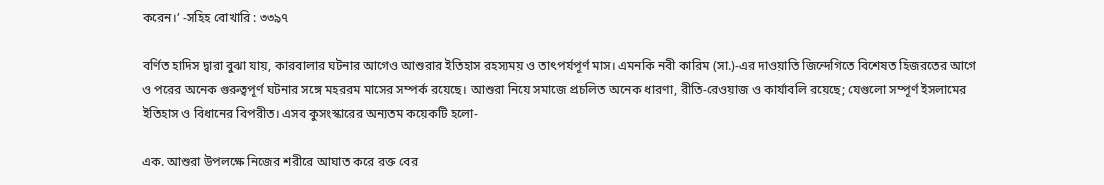করেন।’ -সহিহ বোখারি : ৩৩৯৭

বর্ণিত হাদিস দ্বারা বুঝা যায়, কারবালার ঘটনার আগেও আশুরার ইতিহাস রহস্যময় ও তাৎপর্যপূর্ণ মাস। এমনকি নবী কারিম (সা.)-এর দাওয়াতি জিন্দেগিতে বিশেষত হিজরতের আগে ও পরের অনেক গুরুত্বপূর্ণ ঘটনার সঙ্গে মহররম মাসের সম্পর্ক রয়েছে। আশুরা নিয়ে সমাজে প্রচলিত অনেক ধারণা, রীতি-রেওয়াজ ও কার্যাবলি রয়েছে; যেগুলো সম্পূর্ণ ইসলামের ইতিহাস ও বিধানের বিপরীত। এসব কুসংস্কারের অন্যতম কয়েকটি হলো-

এক. আশুরা উপলক্ষে নিজের শরীরে আঘাত করে রক্ত বের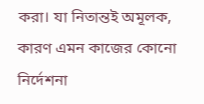করা। যা নিতান্তই অমূলক, কারণ এমন কাজের কোনো নির্দেশনা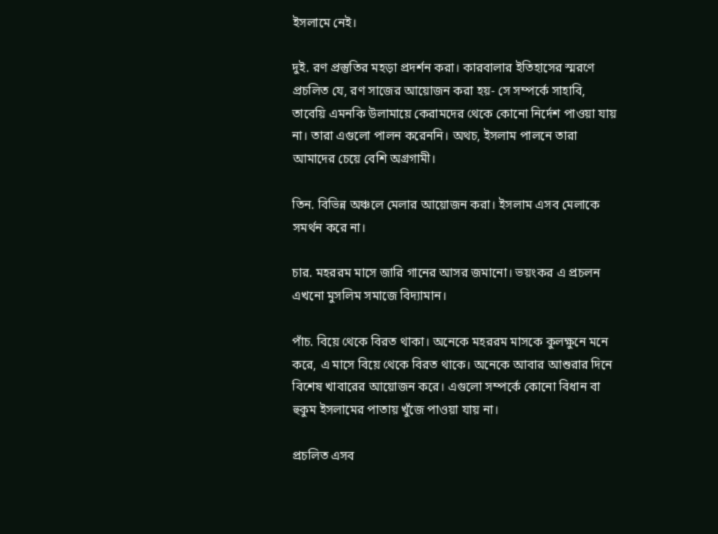ইসলামে নেই।

দুই. রণ প্রস্তুতির মহড়া প্রদর্শন করা। কারবালার ইতিহাসের স্মরণে প্রচলিত যে, রণ সাজের আয়োজন করা হয়- সে সম্পর্কে সাহাবি, তাবেয়ি এমনকি উলামায়ে কেরামদের থেকে কোনো নির্দেশ পাওয়া যায় না। তারা এগুলো পালন করেননি। অথচ, ইসলাম পালনে তারা আমাদের চেয়ে বেশি অগ্রগামী।

তিন. বিভিন্ন অঞ্চলে মেলার আয়োজন করা। ইসলাম এসব মেলাকে সমর্থন করে না।

চার. মহররম মাসে জারি গানের আসর জমানো। ভয়ংকর এ প্রচলন এখনো মুসলিম সমাজে বিদ্যামান।

পাঁচ. বিয়ে থেকে বিরত থাকা। অনেকে মহররম মাসকে কুলক্ষুনে মনে করে, এ মাসে বিয়ে থেকে বিরত থাকে। অনেকে আবার আশুরার দিনে বিশেষ খাবারের আয়োজন করে। এগুলো সম্পর্কে কোনো বিধান বা হুকুম ইসলামের পাতায় খুঁজে পাওয়া যায় না।

প্রচলিত এসব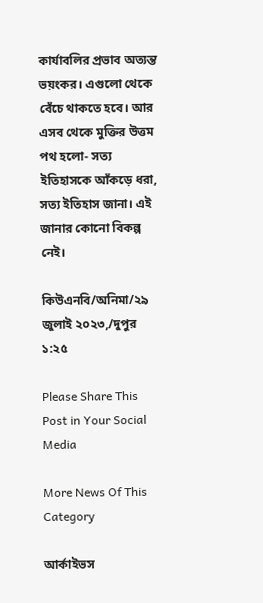কার্যাবলির প্রভাব অত্যন্ত ভয়ংকর। এগুলো থেকে বেঁচে থাকতে হবে। আর এসব থেকে মুক্তির উত্তম পথ হলো- সত্য ইতিহাসকে আঁকড়ে ধরা, সত্য ইতিহাস জানা। এই জানার কোনো বিকল্প নেই।

কিউএনবি/অনিমা/২৯ জুলাই ২০২৩,/দুপুর ১:২৫

Please Share This Post in Your Social Media

More News Of This Category

আর্কাইভস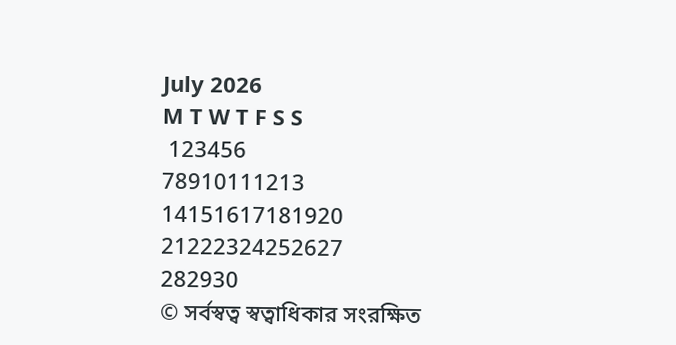July 2026
M T W T F S S
 123456
78910111213
14151617181920
21222324252627
282930
© সর্বস্বত্ব স্বত্বাধিকার সংরক্ষিত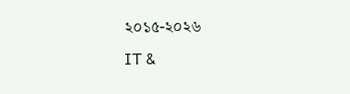২০১৫-২০২৬
IT &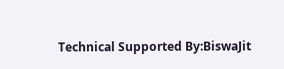Technical Supported By:BiswaJit